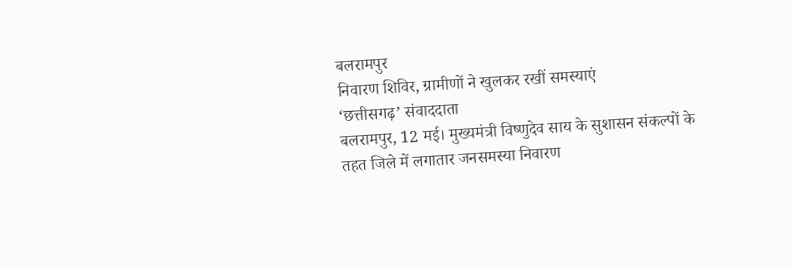बलरामपुर
निवारण शिविर, ग्रामीणों ने खुलकर रखीं समस्याएं
‘छत्तीसगढ़’ संवाददाता
बलरामपुर, 12 मई। मुख्यमंत्री विष्णुदेव साय के सुशासन संकल्पों के तहत जिले में लगातार जनसमस्या निवारण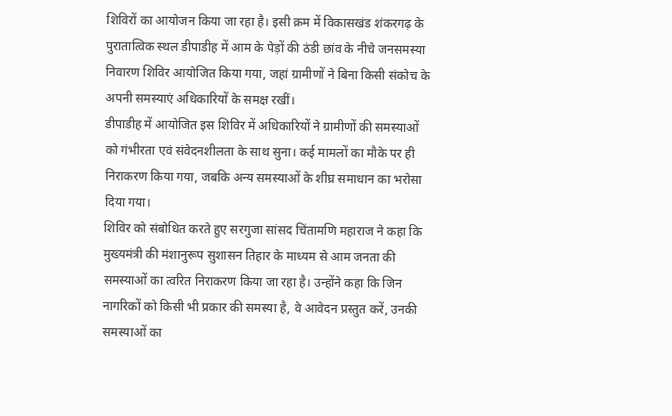शिविरों का आयोजन किया जा रहा है। इसी क्रम में विकासखंड शंकरगढ़ के पुरातात्विक स्थल डीपाडीह में आम के पेड़ों की ठंडी छांव के नीचे जनसमस्या निवारण शिविर आयोजित किया गया, जहां ग्रामीणों ने बिना किसी संकोच के अपनी समस्याएं अधिकारियों के समक्ष रखीं।
डीपाडीह में आयोजित इस शिविर में अधिकारियों ने ग्रामीणों की समस्याओं को गंभीरता एवं संवेदनशीलता के साथ सुना। कई मामलों का मौके पर ही निराकरण किया गया, जबकि अन्य समस्याओं के शीघ्र समाधान का भरोसा दिया गया।
शिविर को संबोधित करते हुए सरगुजा सांसद चिंतामणि महाराज ने कहा कि मुख्यमंत्री की मंशानुरूप सुशासन तिहार के माध्यम से आम जनता की समस्याओं का त्वरित निराकरण किया जा रहा है। उन्होंने कहा कि जिन नागरिकों को किसी भी प्रकार की समस्या है, वे आवेदन प्रस्तुत करें, उनकी समस्याओं का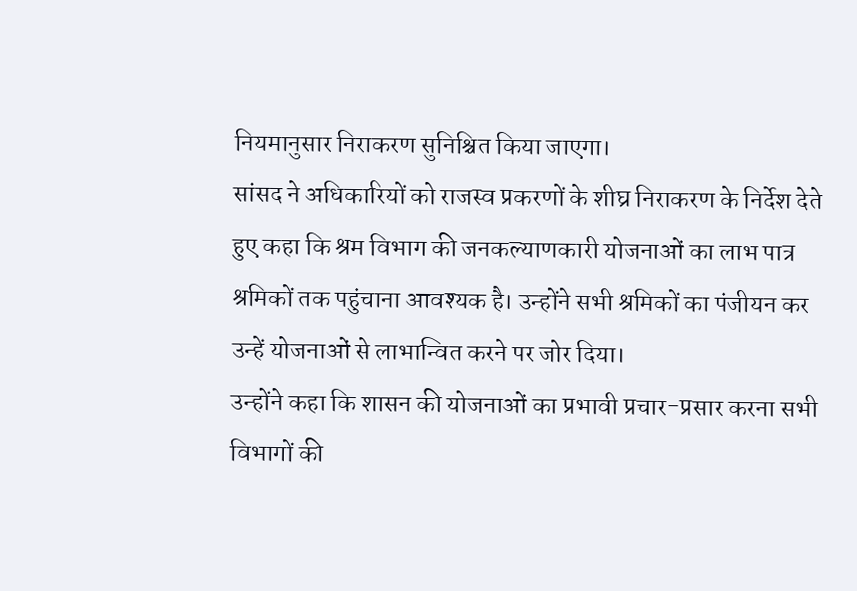नियमानुसार निराकरण सुनिश्चित किया जाएगा।
सांसद ने अधिकारियों को राजस्व प्रकरणों के शीघ्र निराकरण के निर्देश देते हुए कहा कि श्रम विभाग की जनकल्याणकारी योजनाओं का लाभ पात्र श्रमिकों तक पहुंचाना आवश्यक है। उन्होंने सभी श्रमिकों का पंजीयन कर उन्हें योजनाओं से लाभान्वित करने पर जोर दिया।
उन्होंने कहा कि शासन की योजनाओं का प्रभावी प्रचार-प्रसार करना सभी विभागों की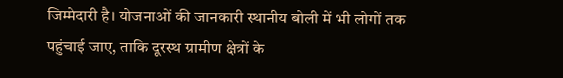जिम्मेदारी है। योजनाओं की जानकारी स्थानीय बोली में भी लोगों तक पहुंचाई जाए, ताकि दूरस्थ ग्रामीण क्षेत्रों के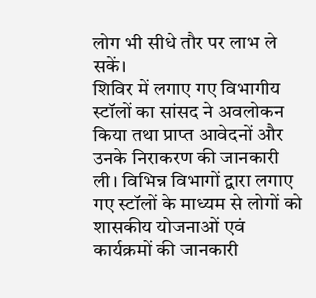लोग भी सीधे तौर पर लाभ ले सकें।
शिविर में लगाए गए विभागीय स्टॉलों का सांसद ने अवलोकन किया तथा प्राप्त आवेदनों और उनके निराकरण की जानकारी ली। विभिन्न विभागों द्वारा लगाए गए स्टॉलों के माध्यम से लोगों को शासकीय योजनाओं एवं कार्यक्रमों की जानकारी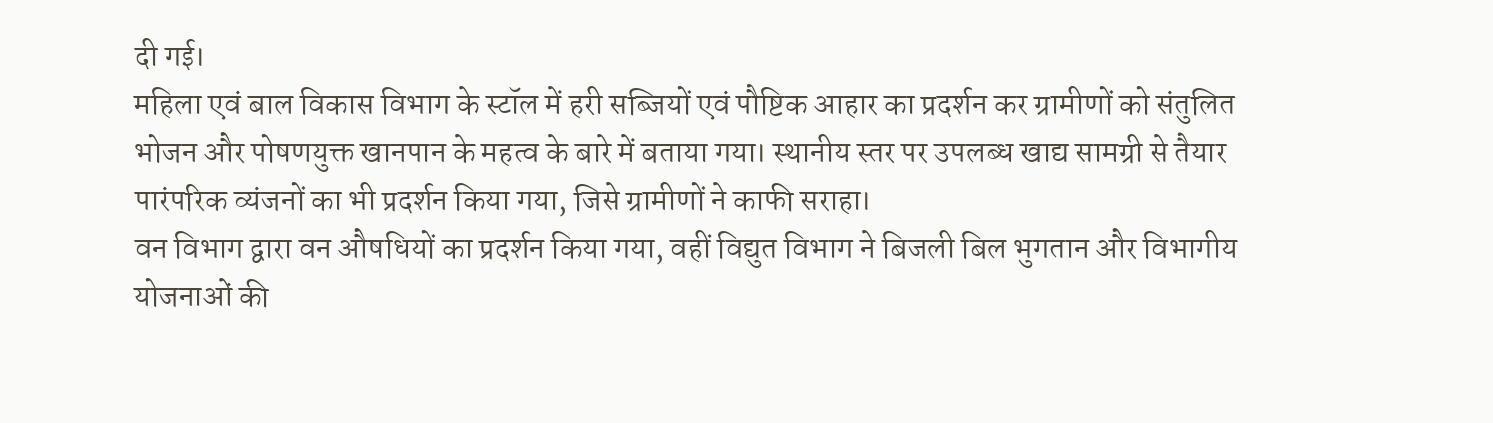दी गई।
महिला एवं बाल विकास विभाग के स्टॉल में हरी सब्जियों एवं पौष्टिक आहार का प्रदर्शन कर ग्रामीणों को संतुलित भोजन और पोषणयुक्त खानपान के महत्व के बारे में बताया गया। स्थानीय स्तर पर उपलब्ध खाद्य सामग्री से तैयार पारंपरिक व्यंजनों का भी प्रदर्शन किया गया, जिसे ग्रामीणों ने काफी सराहा।
वन विभाग द्वारा वन औषधियों का प्रदर्शन किया गया, वहीं विद्युत विभाग ने बिजली बिल भुगतान और विभागीय योजनाओं की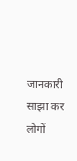जानकारी साझा कर लोगों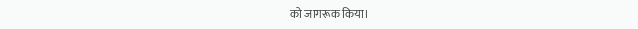को जागरूक किया।